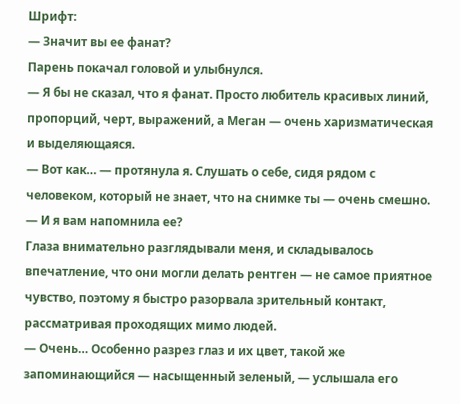Шрифт:
— Значит вы ее фанат?
Парень покачал головой и улыбнулся.
— Я бы не сказал, что я фанат. Просто любитель красивых линий, пропорций, черт, выражений, а Меган — очень харизматическая и выделяющаяся.
— Вот как… — протянула я. Слушать о себе, сидя рядом с человеком, который не знает, что на снимке ты — очень смешно. — И я вам напомнила ее?
Глаза внимательно разглядывали меня, и складывалось впечатление, что они могли делать рентген — не самое приятное чувство, поэтому я быстро разорвала зрительный контакт, рассматривая проходящих мимо людей.
— Очень… Особенно разрез глаз и их цвет, такой же запоминающийся — насыщенный зеленый, — услышала его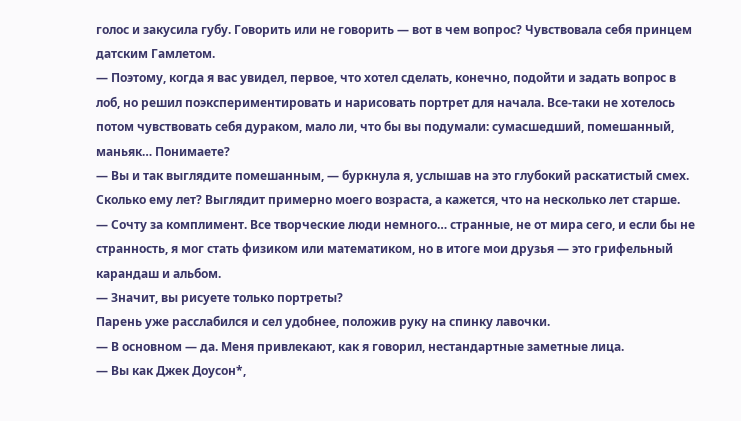голос и закусила губу. Говорить или не говорить — вот в чем вопрос? Чувствовала себя принцем датским Гамлетом.
— Поэтому, когда я вас увидел, первое, что хотел сделать, конечно, подойти и задать вопрос в лоб, но решил поэкспериментировать и нарисовать портрет для начала. Все-таки не хотелось потом чувствовать себя дураком, мало ли, что бы вы подумали: сумасшедший, помешанный, маньяк… Понимаете?
— Вы и так выглядите помешанным, — буркнула я, услышав на это глубокий раскатистый смех. Сколько ему лет? Выглядит примерно моего возраста, а кажется, что на несколько лет старше.
— Сочту за комплимент. Все творческие люди немного… странные, не от мира сего, и если бы не странность, я мог стать физиком или математиком, но в итоге мои друзья — это грифельный карандаш и альбом.
— Значит, вы рисуете только портреты?
Парень уже расслабился и сел удобнее, положив руку на спинку лавочки.
— В основном — да. Меня привлекают, как я говорил, нестандартные заметные лица.
— Вы как Джек Доусон*,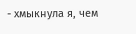- хмыкнула я, чем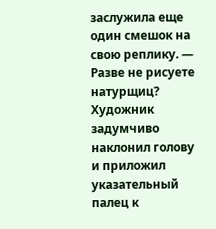заслужила еще один смешок на свою реплику. — Разве не рисуете натурщиц?
Художник задумчиво наклонил голову и приложил указательный палец к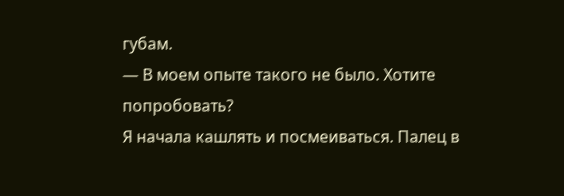губам.
— В моем опыте такого не было. Хотите попробовать?
Я начала кашлять и посмеиваться. Палец в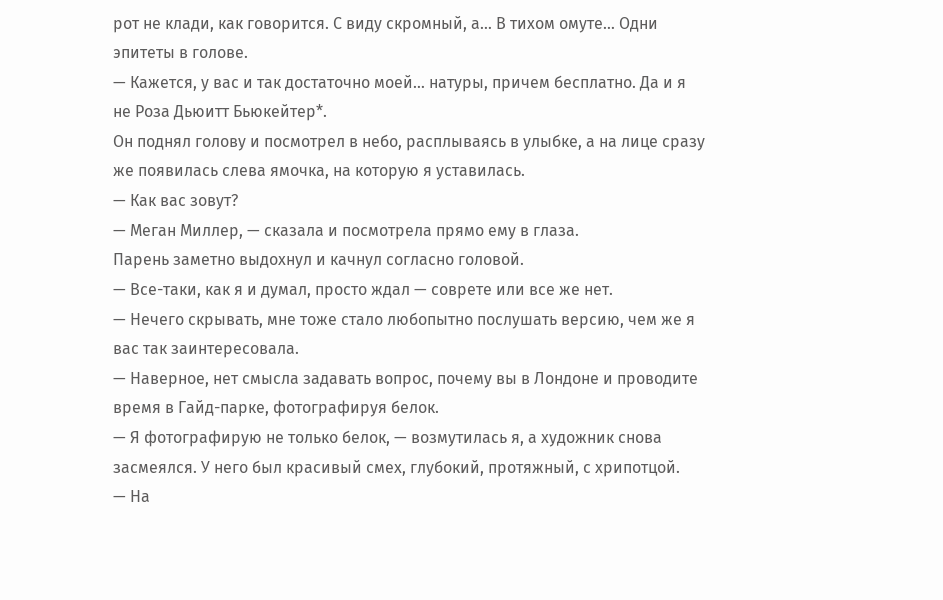рот не клади, как говорится. С виду скромный, а… В тихом омуте… Одни эпитеты в голове.
— Кажется, у вас и так достаточно моей… натуры, причем бесплатно. Да и я не Роза Дьюитт Бьюкейтер*.
Он поднял голову и посмотрел в небо, расплываясь в улыбке, а на лице сразу же появилась слева ямочка, на которую я уставилась.
— Как вас зовут?
— Меган Миллер, — сказала и посмотрела прямо ему в глаза.
Парень заметно выдохнул и качнул согласно головой.
— Все-таки, как я и думал, просто ждал — соврете или все же нет.
— Нечего скрывать, мне тоже стало любопытно послушать версию, чем же я вас так заинтересовала.
— Наверное, нет смысла задавать вопрос, почему вы в Лондоне и проводите время в Гайд-парке, фотографируя белок.
— Я фотографирую не только белок, — возмутилась я, а художник снова засмеялся. У него был красивый смех, глубокий, протяжный, с хрипотцой.
— На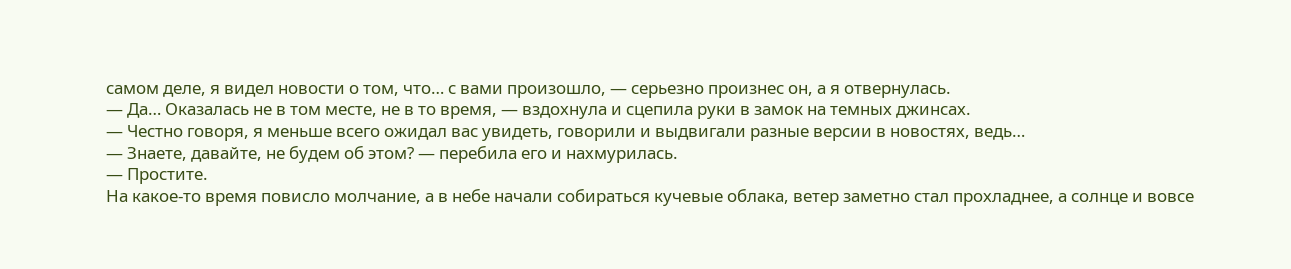самом деле, я видел новости о том, что… с вами произошло, — серьезно произнес он, а я отвернулась.
— Да… Оказалась не в том месте, не в то время, — вздохнула и сцепила руки в замок на темных джинсах.
— Честно говоря, я меньше всего ожидал вас увидеть, говорили и выдвигали разные версии в новостях, ведь…
— Знаете, давайте, не будем об этом? — перебила его и нахмурилась.
— Простите.
На какое-то время повисло молчание, а в небе начали собираться кучевые облака, ветер заметно стал прохладнее, а солнце и вовсе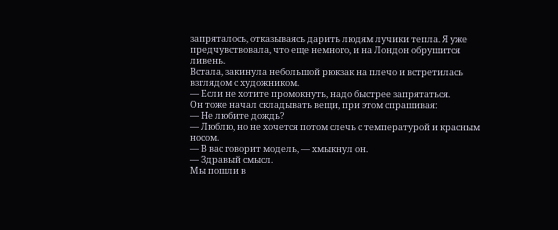запряталось, отказываясь дарить людям лучики тепла. Я уже предчувствовала, что еще немного, и на Лондон обрушится ливень.
Встала, закинула небольшой рюкзак на плечо и встретилась взглядом с художником.
— Если не хотите промокнуть, надо быстрее запрятаться.
Он тоже начал складывать вещи, при этом спрашивая:
— Не любите дождь?
— Люблю, но не хочется потом слечь с температурой и красным носом.
— В вас говорит модель, — хмыкнул он.
— Здравый смысл.
Мы пошли в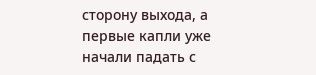сторону выхода, а первые капли уже начали падать с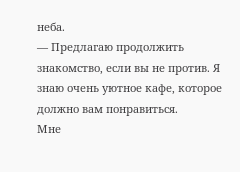неба.
— Предлагаю продолжить знакомство, если вы не против. Я знаю очень уютное кафе, которое должно вам понравиться.
Мне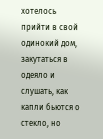хотелось прийти в свой одинокий дом, закутаться в одеяло и слушать, как капли бьются о стекло, но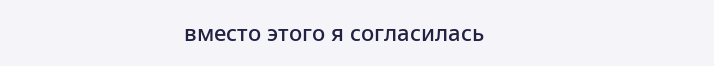вместо этого я согласилась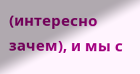(интересно зачем), и мы с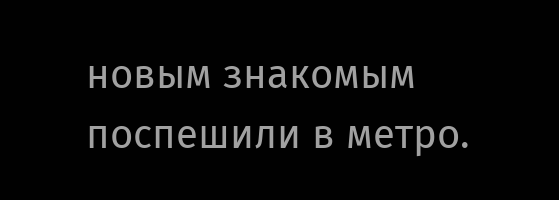новым знакомым поспешили в метро.